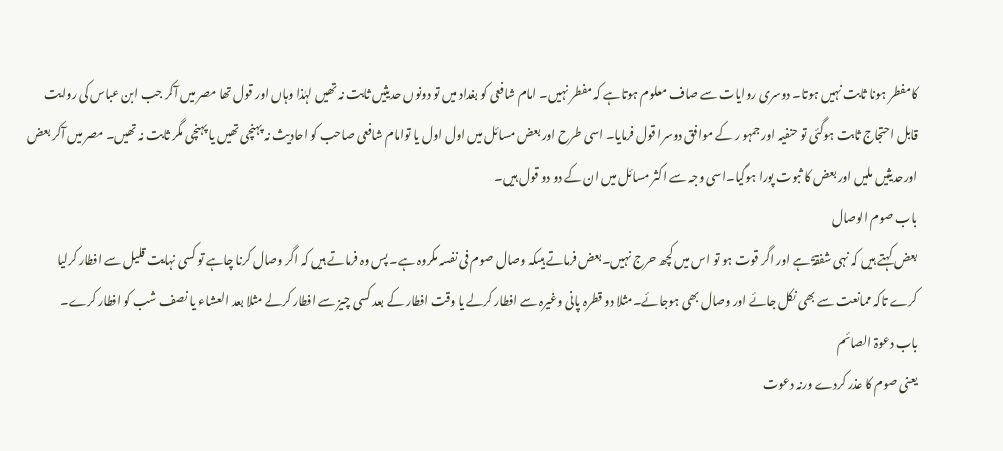کامفطر ہونا ثابت نہیں ہوتا۔ دوسری روایات سے صاف معلوم ہوتاہے کہ مفطر نہیں۔ امام شافعی کو بغداد میں تو دونوں حدیثیں ثابت نہ تھیں لہٰذا وہاں اور قول تھا مصر میں آکر جب ابن عباس کی روایت قابل احتجاج ثابت ہوگئی تو حنفیہ اور جمہو ر کے موافق دوسرا قول فرمایا۔ اسی طرح اور بعض مسائل میں اول اول یا توامام شافعی صاحب کو احادیث نہ پہنچی تھیں یا پہنچی مگر ثابت نہ تھیں۔ مصر میں آکر بعض اورحدیثیں ملیں اور بعض کا ثبوت پورا ہوگیا۔اسی وجہ سے اکثر مسائل میں ان کے دو دو قول ہیں۔
باب صوم الوصال
بعض کہتے ہیں کہ نہی شفقۃً ہے اور اگر قوت ہو تو اس میں کچھ حرج نہیں۔بعض فرماتے ہیںکہ وصال صوم فی نفسہ مکروہ ہے۔ پس وہ فرماتے ہیں کہ اگر وصال کرنا چاہے تو کسی نہایت قلیل سے افطار کرلیا کرے تاکہ ممانعت سے بھی نکل جائے اور وصال بھی ہوجائے۔مثلا دو قطرہ پانی وغیرہ سے افطار کرلے یا وقت افطار کے بعد کسی چیز سے افطار کرلے مثلا بعد العشاء یا نصف شب کو افطار کرے۔
باب دعوۃ الصائم
یعنی صوم کا عذر کردے ورنہ دعوت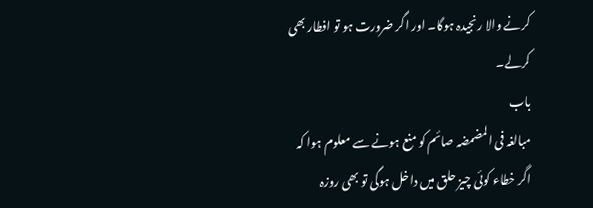کرنے والا رنجیدہ ہوگا۔ اور اگر ضرورت ہو تو افطار بھی کرلے۔
باب
مبالغہ فی المضمضہ صائم کو منع ہونے سے معلوم ہوا کہ اگر خطاء کوئی چیز حلق میں داخل ہوگی تو بھی روزہ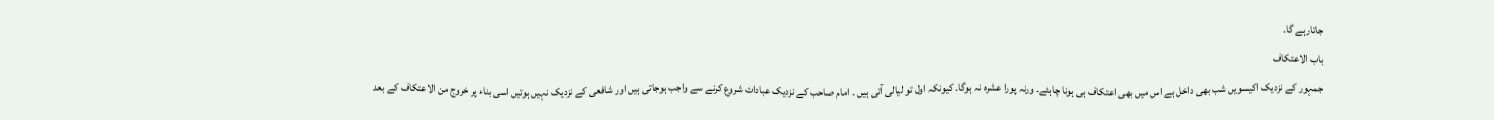جاتارہے گا۔
باب الاعتکاف
جمہور کے نزدیک اکیسویں شب بھی داخل ہے اس میں بھی اعتکاف ہی ہونا چاہئے۔ ورنہ پورا عشرہ نہ ہوگا۔ کیونکہ اول تو لیالی آتی ہیں ۔ امام صاحب کے نزدیک عبادات شروع کرنے سے واجب ہوجاتی ہیں اور شافعی کے نزدیک نہیں ہوتیں اسی بناء پر خروج من الاعتکاف کے بعد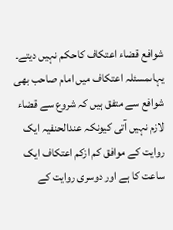شوافع قضاء اعتکاف کاحکم نہیں دیتے۔ یہاںمسئلہ اعتکاف میں امام صاحب بھی شوافع سے متفق ہیں کہ شروع سے قضاء لازم نہیں آتی کیونکہ عندالحنفیہ ایک روایت کے موافق کم ازکم اعتکاف ایک ساعت کا ہے اور دوسری روایت کے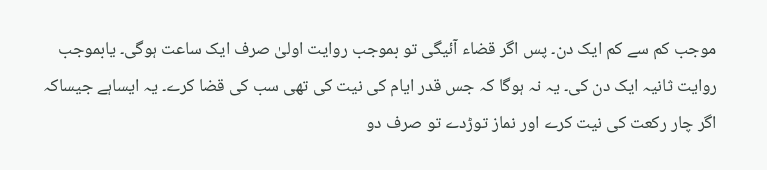موجب کم سے کم ایک دن۔ پس اگر قضاء آئیگی تو بموجب روایت اولیٰ صرف ایک ساعت ہوگی۔ یابموجب روایت ثانیہ ایک دن کی۔ یہ نہ ہوگا کہ جس قدر ایام کی نیت کی تھی سب کی قضا کرے۔ یہ ایساہے جیساکہ اگر چار رکعت کی نیت کرے اور نماز توڑدے تو صرف دو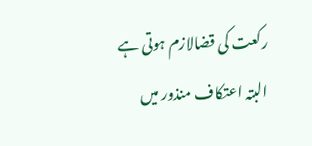رکعت کی قضالازم ہوتی ہے البتہ اعتکاف منذور میں